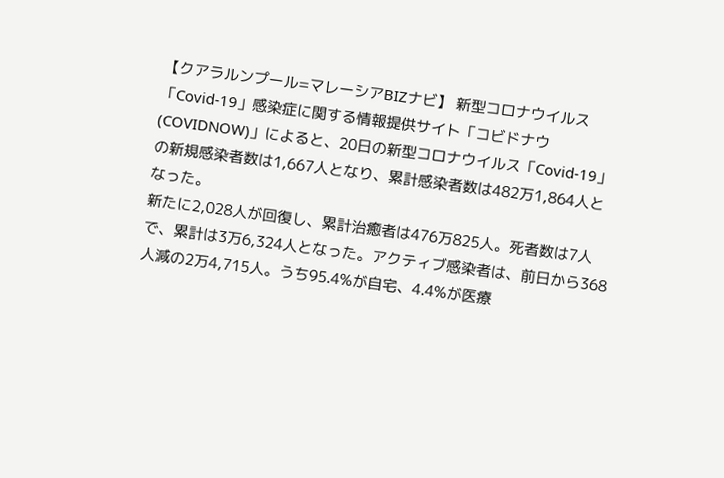【クアラルンプール=マレーシアBIZナビ】 新型コロナウイルス「Covid-19」感染症に関する情報提供サイト「コビドナウ(COVIDNOW)」によると、20日の新型コロナウイルス「Covid-19」の新規感染者数は1,667人となり、累計感染者数は482万1,864人となった。
新たに2,028人が回復し、累計治癒者は476万825人。死者数は7人で、累計は3万6,324人となった。アクティブ感染者は、前日から368人減の2万4,715人。うち95.4%が自宅、4.4%が医療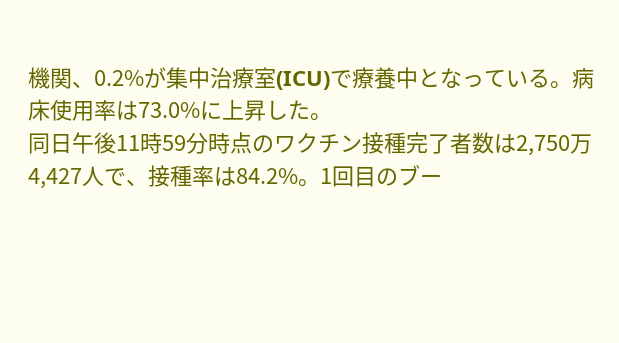機関、0.2%が集中治療室(ICU)で療養中となっている。病床使用率は73.0%に上昇した。
同日午後11時59分時点のワクチン接種完了者数は2,750万4,427人で、接種率は84.2%。1回目のブー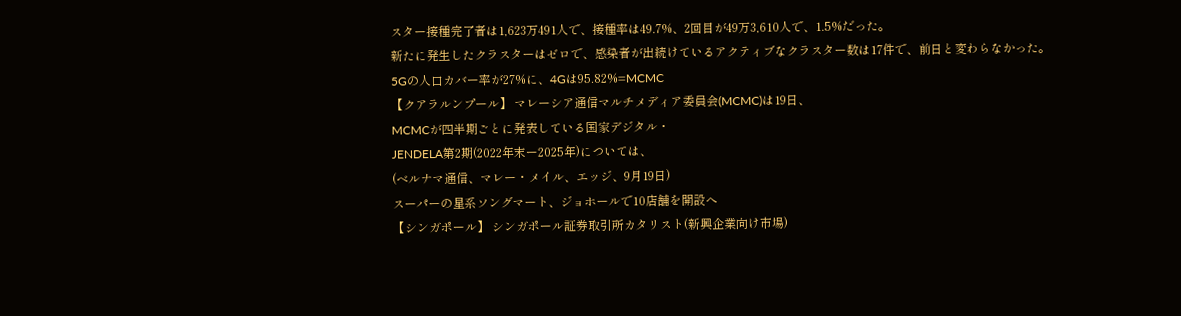スター接種完了者は1,623万491人で、接種率は49.7%、2回目が49万3,610人で、1.5%だった。
新たに発生したクラスターはゼロで、感染者が出続けているアクティブなクラスター数は17件で、前日と変わらなかった。
5Gの人口カバー率が27%に、4Gは95.82%=MCMC
【クアラルンプール】 マレーシア通信マルチメディア委員会(MCMC)は19日、
MCMCが四半期ごとに発表している国家デジタル・
JENDELA第2期(2022年末ー2025年)については、
(ベルナマ通信、マレー・メイル、エッジ、9月19日)
スーパーの星系ソングマート、ジョホールで10店舗を開設へ
【シンガポール】 シンガポール証券取引所カタリスト(新興企業向け市場)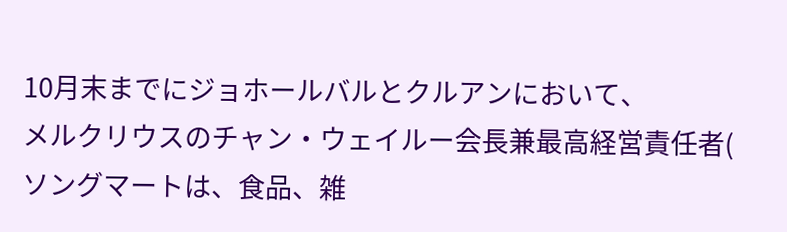10月末までにジョホールバルとクルアンにおいて、
メルクリウスのチャン・ウェイルー会長兼最高経営責任者(
ソングマートは、食品、雑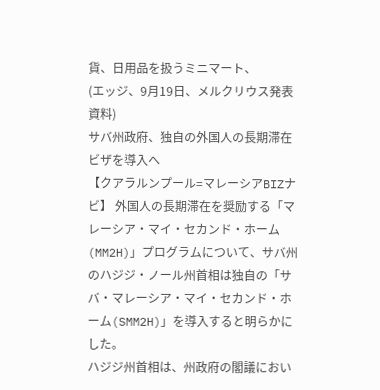貨、日用品を扱うミニマート、
(エッジ、9月19日、メルクリウス発表資料)
サバ州政府、独自の外国人の長期滞在ビザを導入へ
【クアラルンプール=マレーシアBIZナビ】 外国人の長期滞在を奨励する「マレーシア・マイ・セカンド・ホーム(MM2H)」プログラムについて、サバ州のハジジ・ノール州首相は独自の「サバ・マレーシア・マイ・セカンド・ホーム(SMM2H)」を導入すると明らかにした。
ハジジ州首相は、州政府の閣議におい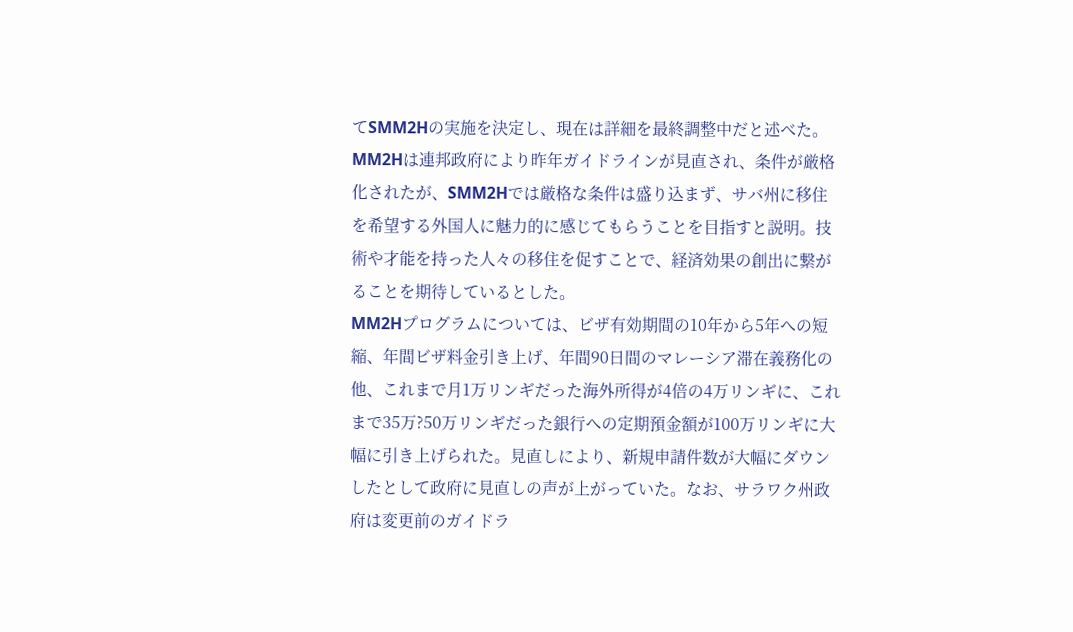てSMM2Hの実施を決定し、現在は詳細を最終調整中だと述べた。MM2Hは連邦政府により昨年ガイドラインが見直され、条件が厳格化されたが、SMM2Hでは厳格な条件は盛り込まず、サバ州に移住を希望する外国人に魅力的に感じてもらうことを目指すと説明。技術や才能を持った人々の移住を促すことで、経済効果の創出に繋がることを期待しているとした。
MM2Hプログラムについては、ビザ有効期間の10年から5年への短縮、年間ビザ料金引き上げ、年間90日間のマレーシア滞在義務化の他、これまで月1万リンギだった海外所得が4倍の4万リンギに、これまで35万?50万リンギだった銀行への定期預金額が100万リンギに大幅に引き上げられた。見直しにより、新規申請件数が大幅にダウンしたとして政府に見直しの声が上がっていた。なお、サラワク州政府は変更前のガイドラ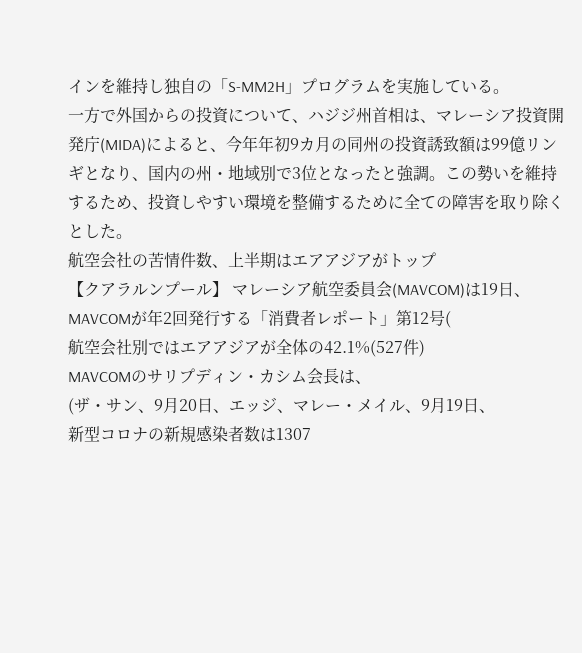インを維持し独自の「S-MM2H」プログラムを実施している。
一方で外国からの投資について、ハジジ州首相は、マレーシア投資開発庁(MIDA)によると、今年年初9カ月の同州の投資誘致額は99億リンギとなり、国内の州・地域別で3位となったと強調。この勢いを維持するため、投資しやすい環境を整備するために全ての障害を取り除くとした。
航空会社の苦情件数、上半期はエアアジアがトップ
【クアラルンプール】 マレーシア航空委員会(MAVCOM)は19日、
MAVCOMが年2回発行する「消費者レポート」第12号(
航空会社別ではエアアジアが全体の42.1%(527件)
MAVCOMのサリプディン・カシム会長は、
(ザ・サン、9月20日、エッジ、マレー・メイル、9月19日、
新型コロナの新規感染者数は1307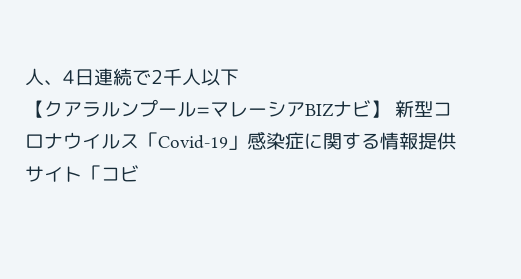人、4日連続で2千人以下
【クアラルンプール=マレーシアBIZナビ】 新型コロナウイルス「Covid-19」感染症に関する情報提供サイト「コビ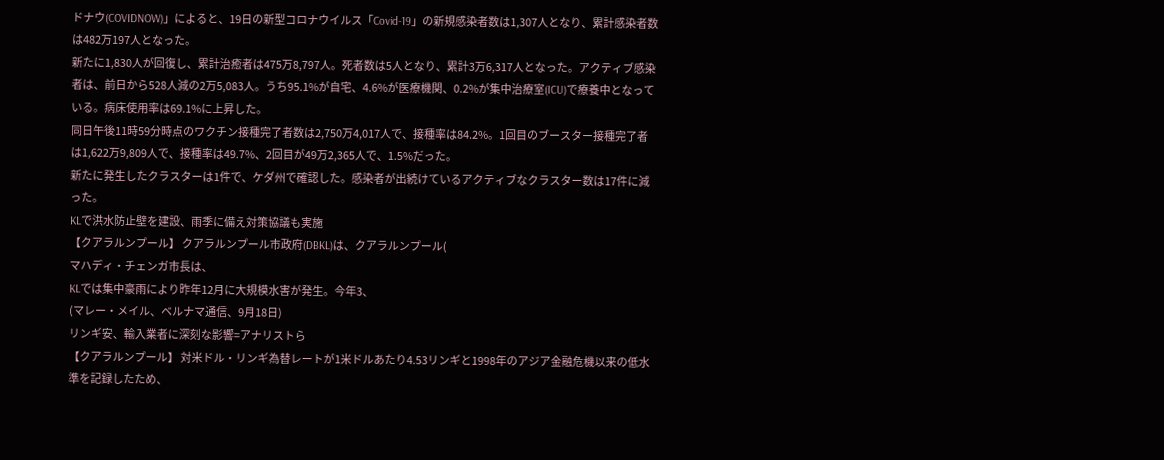ドナウ(COVIDNOW)」によると、19日の新型コロナウイルス「Covid-19」の新規感染者数は1,307人となり、累計感染者数は482万197人となった。
新たに1,830人が回復し、累計治癒者は475万8,797人。死者数は5人となり、累計3万6,317人となった。アクティブ感染者は、前日から528人減の2万5,083人。うち95.1%が自宅、4.6%が医療機関、0.2%が集中治療室(ICU)で療養中となっている。病床使用率は69.1%に上昇した。
同日午後11時59分時点のワクチン接種完了者数は2,750万4,017人で、接種率は84.2%。1回目のブースター接種完了者は1,622万9,809人で、接種率は49.7%、2回目が49万2,365人で、1.5%だった。
新たに発生したクラスターは1件で、ケダ州で確認した。感染者が出続けているアクティブなクラスター数は17件に減った。
KLで洪水防止壁を建設、雨季に備え対策協議も実施
【クアラルンプール】 クアラルンプール市政府(DBKL)は、クアラルンプール(
マハディ・チェンガ市長は、
KLでは集中豪雨により昨年12月に大規模水害が発生。今年3、
(マレー・メイル、ベルナマ通信、9月18日)
リンギ安、輸入業者に深刻な影響=アナリストら
【クアラルンプール】 対米ドル・リンギ為替レートが1米ドルあたり4.53リンギと1998年のアジア金融危機以来の低水準を記録したため、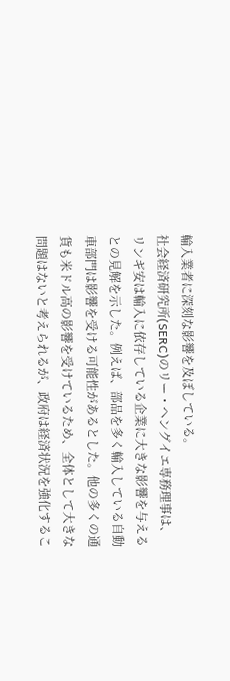輸入業者に深刻な影響を及ぼしている。
社会経済研究所(SERC)のリー・ヘングイエ専務理事は、リンギ安は輸入に依存している企業に大きな影響を与えるとの見解を示した。例えば、部品を多く輸入している自動車部門は影響を受ける可能性があるとした。他の多くの通貨も米ドル高の影響を受けているため、全体として大きな問題はないと考えられるが、政府は経済状況を強化するこ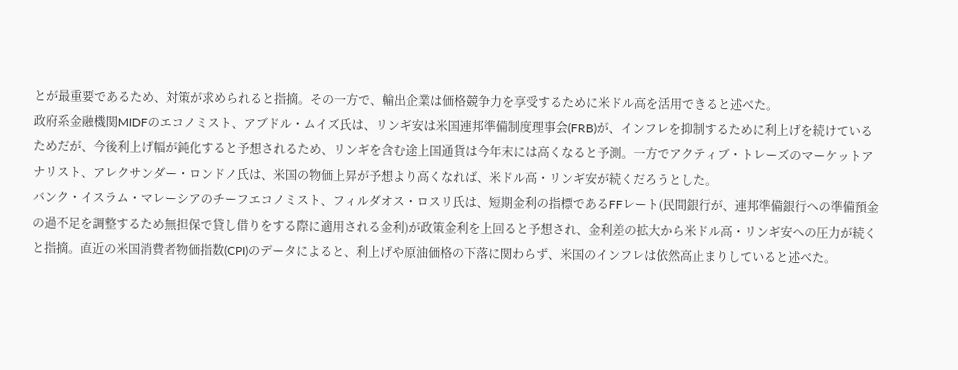とが最重要であるため、対策が求められると指摘。その一方で、輸出企業は価格競争力を享受するために米ドル高を活用できると述べた。
政府系金融機関MIDFのエコノミスト、アブドル・ムイズ氏は、リンギ安は米国連邦準備制度理事会(FRB)が、インフレを抑制するために利上げを続けているためだが、今後利上げ幅が鈍化すると予想されるため、リンギを含む途上国通貨は今年末には高くなると予測。一方でアクティブ・トレーズのマーケットアナリスト、アレクサンダー・ロンドノ氏は、米国の物価上昇が予想より高くなれば、米ドル高・リンギ安が続くだろうとした。
バンク・イスラム・マレーシアのチーフエコノミスト、フィルダオス・ロスリ氏は、短期金利の指標であるFFレート(民間銀行が、連邦準備銀行への準備預金の過不足を調整するため無担保で貸し借りをする際に適用される金利)が政策金利を上回ると予想され、金利差の拡大から米ドル高・リンギ安への圧力が続くと指摘。直近の米国消費者物価指数(CPI)のデータによると、利上げや原油価格の下落に関わらず、米国のインフレは依然高止まりしていると述べた。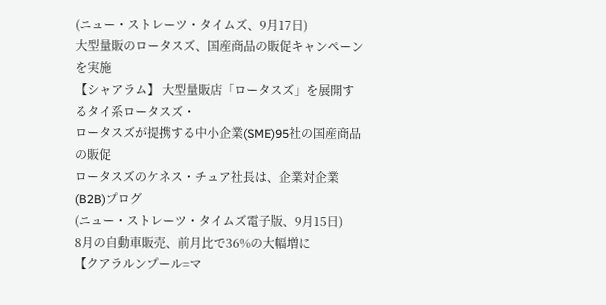(ニュー・ストレーツ・タイムズ、9月17日)
大型量販のロータスズ、国産商品の販促キャンペーンを実施
【シャアラム】 大型量販店「ロータスズ」を展開するタイ系ロータスズ・
ロータスズが提携する中小企業(SME)95社の国産商品の販促
ロータスズのケネス・チュア社長は、企業対企業(B2B)プログ
(ニュー・ストレーツ・タイムズ電子版、9月15日)
8月の自動車販売、前月比で36%の大幅増に
【クアラルンプール=マ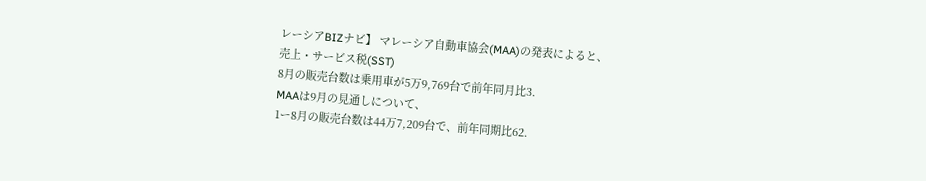レーシアBIZナビ】 マレーシア自動車協会(MAA)の発表によると、
売上・サービス税(SST)
8月の販売台数は乗用車が5万9,769台で前年同月比3.
MAAは9月の見通しについて、
1ー8月の販売台数は44万7,209台で、前年同期比62.